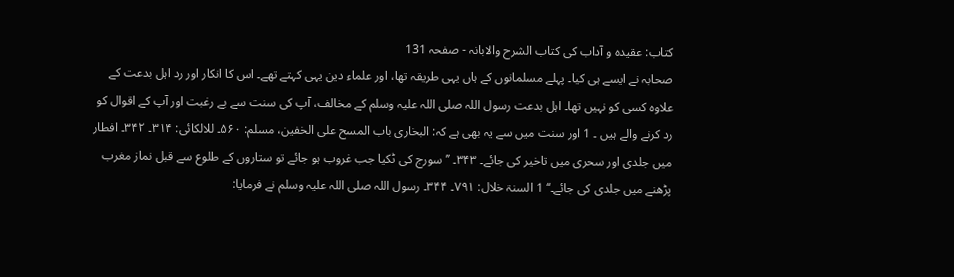کتاب: عقیدہ و آداب کی کتاب الشرح والابانہ - صفحہ 131
صحابہ نے ایسے ہی کیا۔ پہلے مسلمانوں کے ہاں یہی طریقہ تھا، اور علماء دین یہی کہتے تھے۔ اس کا انکار اور رد اہل بدعت کے علاوہ کسی کو نہیں تھا۔ اہل بدعت رسول اللہ صلی اللہ علیہ وسلم کے مخالف، آپ کی سنت سے بے رغبت اور آپ کے اقوال کو رد کرنے والے ہیں ۔ 1 اور سنت میں سے یہ بھی ہے کہ: البخاری باب المسح علی الخفین، مسلم: ۵۶۰۔ للالکائی: ۳۱۴۔ ۳۴۲۔ افطار میں جلدی اور سحری میں تاخیر کی جائے۔ ۳۴۳۔ ’’سورج کی ٹکیا جب غروب ہو جائے تو ستاروں کے طلوع سے قبل نماز مغرب پڑھنے میں جلدی کی جائے۔‘‘ 1 السنۃ خلال: ۷۹۱۔ ۳۴۴۔ رسول اللہ صلی اللہ علیہ وسلم نے فرمایا: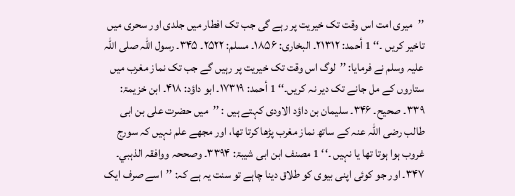’’میری امت اس وقت تک خیریت پر رہے گی جب تک افطار میں جلدی اور سحری میں تاخیر کریں ۔‘‘ 1 أحمد: ۲۱۳۱۲۔ البخاری: ۱۸۵۶۔ مسلم: ۲۵۲۲۔ ۳۴۵۔ رسول اللہ صلی اللہ علیہ وسلم نے فرمایا: ’’لوگ اس وقت تک خیریت پر رہیں گے جب تک نماز مغرب میں ستاروں کے مل جانے تک دیر نہ کریں۔‘‘ 1 أحمد: ۱۷۳۱۹۔ ابو داؤد: ۴۱۸۔ ابن خزیمۃ: ۳۳۹۔ صحیح۔ ۳۴۶۔ سلیمان بن داؤد الاودی کہتے ہیں : ’’میں حضرت علی بن ابی طالب رضی اللہ عنہ کے ساتھ نماز مغرب پڑھا کرتا تھا، اور مجھے علم نہیں کہ سورج غروب ہوا ہوتا تھا یا نہیں ۔‘‘ 1 مصنف ابن ابی شیبۃ: ۳۳۹۴۔ وصححہ ووافقہ الذہبي۔ ۳۴۷۔ اور جو کوئی اپنی بیوی کو طلاق دینا چاہے تو سنت یہ ہے کہ: ’’اسے صرف ایک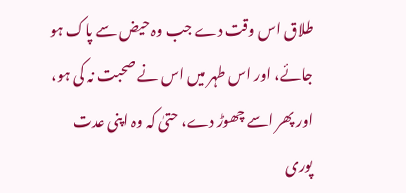طلاق اس وقت دے جب وہ حیض سے پاک ہو جائے، اور اس طہر میں اس نے صحبت نہ کی ہو، اور پھر اسے چھوڑ دے، حتیٰ کہ وہ اپنی عدت پوری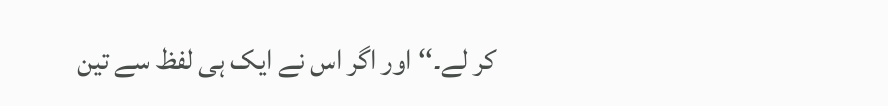کر لے۔‘‘ اور اگر اس نے ایک ہی لفظ سے تین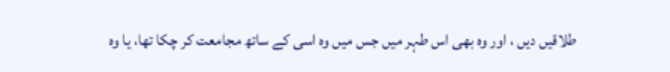طلاقیں دیں ، اور وہ بھی اس طہر میں جس میں وہ اسی کے ساتھ مجامعت کر چکا تھا، یا وہ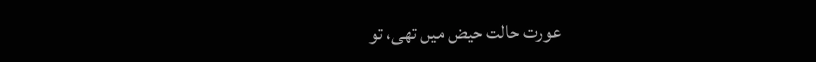عورت حالت حیض میں تھی، تو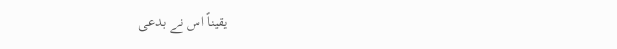یقیناً اس نے بدعی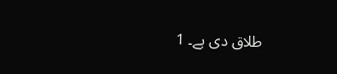طلاق دی ہے۔ 1